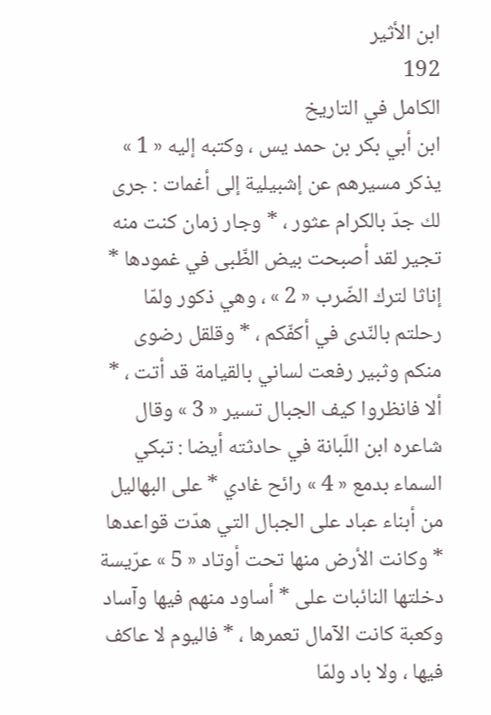ابن الأثير
192
الكامل في التاريخ
ابن أبي بكر بن حمد يس ، وكتبه إليه « 1 » يذكر مسيرهم عن إشبيلية إلى أغمات : جرى لك جدّ بالكرام عثور ، * وجار زمان كنت منه تجير لقد أصبحت بيض الظّبى في غمودها * إناثا لترك الضّرب « 2 » ، وهي ذكور ولمّا رحلتم بالنّدى في أكفّكم ، * وقلقل رضوى منكم وثبير رفعت لساني بالقيامة قد أتت ، * ألا فانظروا كيف الجبال تسير « 3 » وقال شاعره ابن اللّبانة في حادثته أيضا : تبكي السماء بدمع « 4 » رائح غادي * على البهاليل من أبناء عباد على الجبال التي هدّت قواعدها * وكانت الأرض منها تحت أوتاد « 5 » عرّيسة دخلتها النائبات على * أساود منهم فيها وآساد وكعبة كانت الآمال تعمرها ، * فاليوم لا عاكف فيها ، ولا باد ولمّا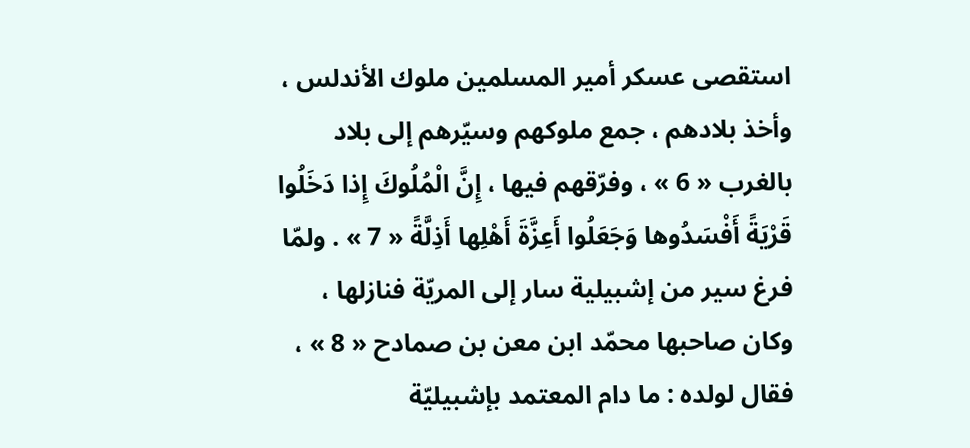استقصى عسكر أمير المسلمين ملوك الأندلس ، وأخذ بلادهم ، جمع ملوكهم وسيّرهم إلى بلاد بالغرب « 6 » ، وفرّقهم فيها ، إِنَّ الْمُلُوكَ إِذا دَخَلُوا قَرْيَةً أَفْسَدُوها وَجَعَلُوا أَعِزَّةَ أَهْلِها أَذِلَّةً « 7 » . ولمّا فرغ سير من إشبيلية سار إلى المريّة فنازلها ، وكان صاحبها محمّد ابن معن بن صمادح « 8 » ، فقال لولده : ما دام المعتمد بإشبيليّة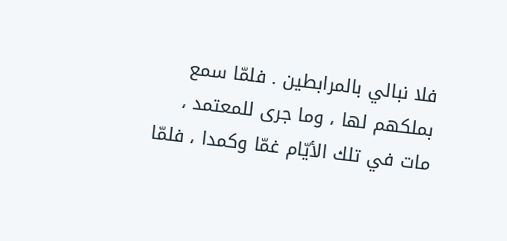فلا نبالي بالمرابطين . فلمّا سمع بملكهم لها ، وما جرى للمعتمد ، مات في تلك الأيّام غمّا وكمدا ، فلمّا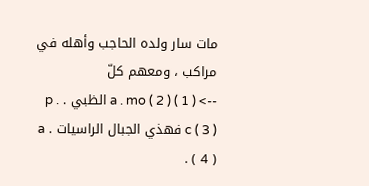مات سار ولده الحاجب وأهله في مراكب ، ومعهم كلّ
--> ( 1 ) a . mo ( 2 ) الظبي . p . c ( 3 ) فهذي الجبال الراسيات . a ( 4 ) .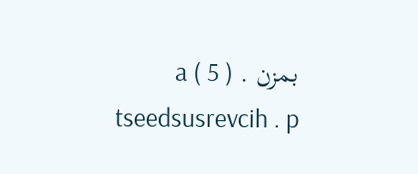بمزن . a ( 5 ) tseedsusrevcih . p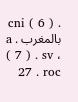. cni ( 6 ) بالمغرب . a ( 7 ) . sv ، 27 . roc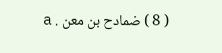( 8 ) ضمادح بن معن . a